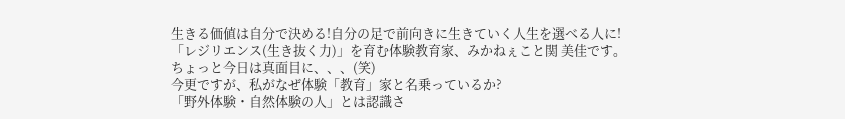生きる価値は自分で決める!自分の足で前向きに生きていく人生を選べる人に!
「レジリエンス(生き抜く力)」を育む体験教育家、みかねぇこと関 美佳です。
ちょっと今日は真面目に、、、(笑)
今更ですが、私がなぜ体験「教育」家と名乗っているか?
「野外体験・自然体験の人」とは認識さ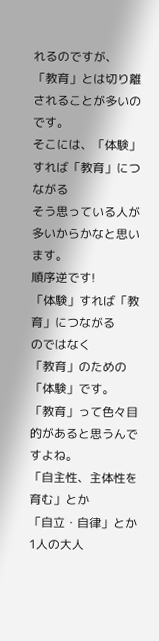れるのですが、
「教育」とは切り離されることが多いのです。
そこには、「体験」すれば「教育」につながる
そう思っている人が多いからかなと思います。
順序逆です!
「体験」すれば「教育」につながる
のではなく
「教育」のための「体験」です。
「教育」って色々目的があると思うんですよね。
「自主性、主体性を育む」とか
「自立・自律」とか
1人の大人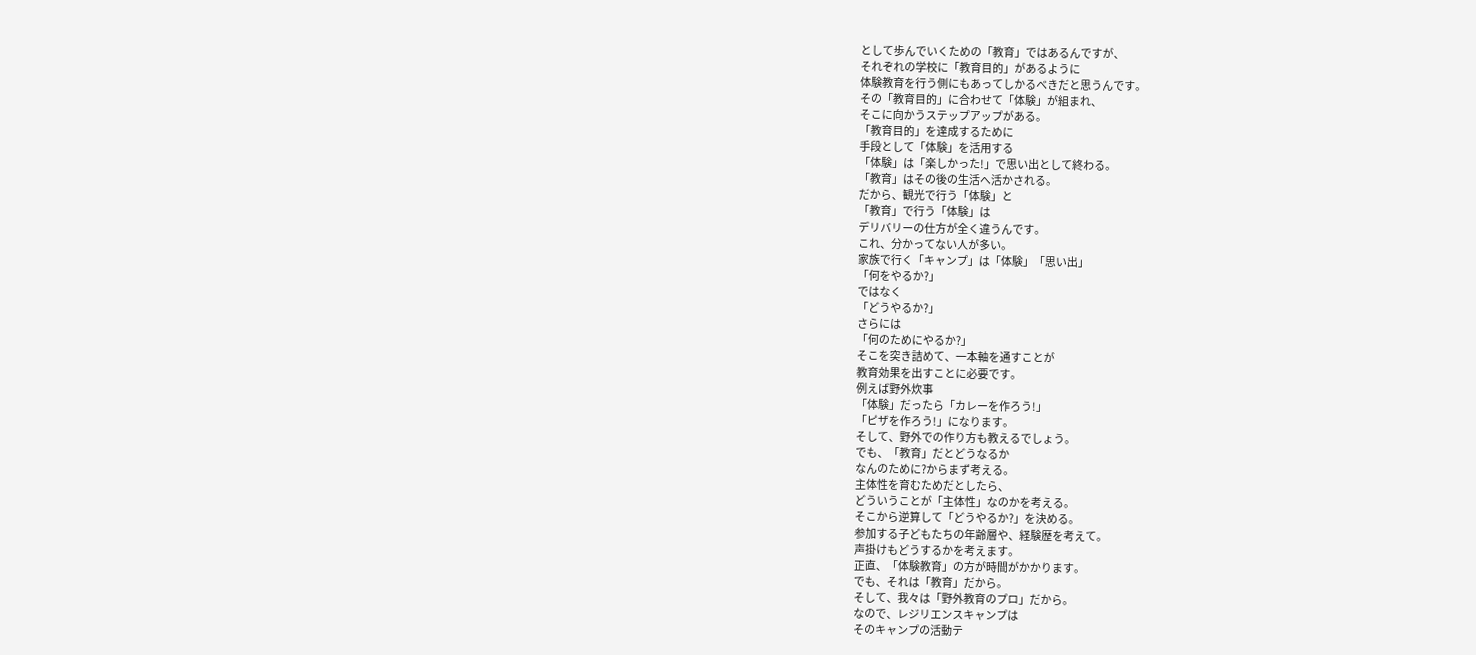として歩んでいくための「教育」ではあるんですが、
それぞれの学校に「教育目的」があるように
体験教育を行う側にもあってしかるべきだと思うんです。
その「教育目的」に合わせて「体験」が組まれ、
そこに向かうステップアップがある。
「教育目的」を達成するために
手段として「体験」を活用する
「体験」は「楽しかった!」で思い出として終わる。
「教育」はその後の生活へ活かされる。
だから、観光で行う「体験」と
「教育」で行う「体験」は
デリバリーの仕方が全く違うんです。
これ、分かってない人が多い。
家族で行く「キャンプ」は「体験」「思い出」
「何をやるか?」
ではなく
「どうやるか?」
さらには
「何のためにやるか?」
そこを突き詰めて、一本軸を通すことが
教育効果を出すことに必要です。
例えば野外炊事
「体験」だったら「カレーを作ろう!」
「ピザを作ろう!」になります。
そして、野外での作り方も教えるでしょう。
でも、「教育」だとどうなるか
なんのために?からまず考える。
主体性を育むためだとしたら、
どういうことが「主体性」なのかを考える。
そこから逆算して「どうやるか?」を決める。
参加する子どもたちの年齢層や、経験歴を考えて。
声掛けもどうするかを考えます。
正直、「体験教育」の方が時間がかかります。
でも、それは「教育」だから。
そして、我々は「野外教育のプロ」だから。
なので、レジリエンスキャンプは
そのキャンプの活動テ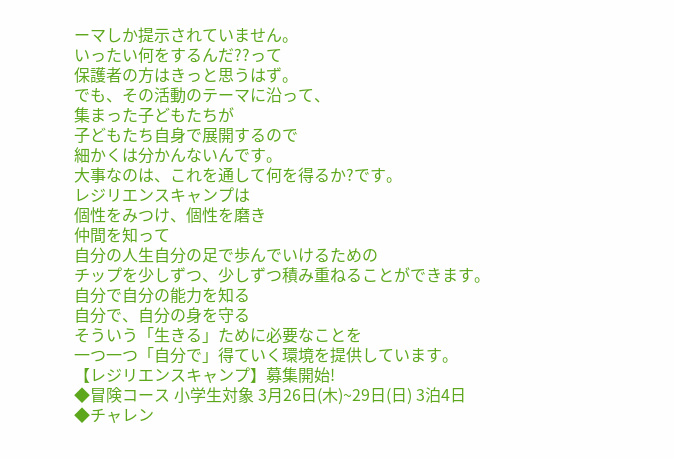ーマしか提示されていません。
いったい何をするんだ??って
保護者の方はきっと思うはず。
でも、その活動のテーマに沿って、
集まった子どもたちが
子どもたち自身で展開するので
細かくは分かんないんです。
大事なのは、これを通して何を得るか?です。
レジリエンスキャンプは
個性をみつけ、個性を磨き
仲間を知って
自分の人生自分の足で歩んでいけるための
チップを少しずつ、少しずつ積み重ねることができます。
自分で自分の能力を知る
自分で、自分の身を守る
そういう「生きる」ために必要なことを
一つ一つ「自分で」得ていく環境を提供しています。
【レジリエンスキャンプ】募集開始!
◆冒険コース 小学生対象 3月26日(木)~29日(日) 3泊4日
◆チャレン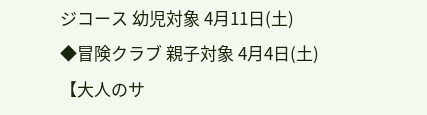ジコース 幼児対象 4月11日(土)
◆冒険クラブ 親子対象 4月4日(土)
【大人のサ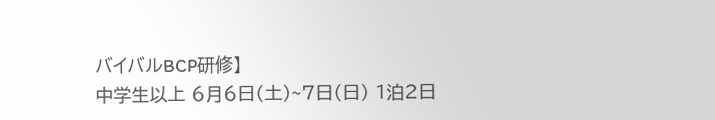バイバルBCP研修】
中学生以上 6月6日(土)~7日(日) 1泊2日